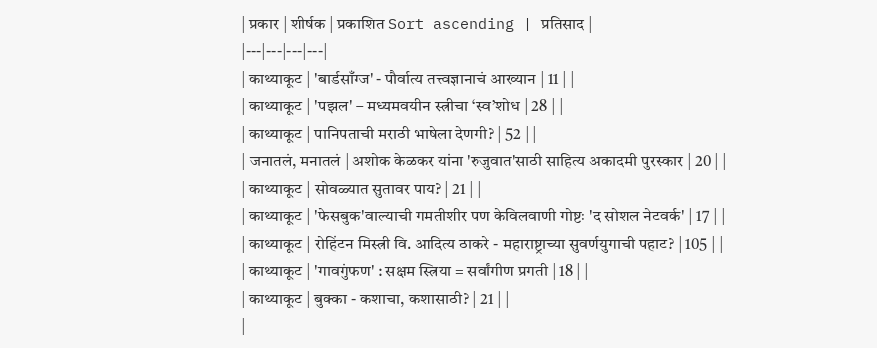| प्रकार | शीर्षक | प्रकाशित Sort ascending | प्रतिसाद |
|---|---|---|---|
| काथ्याकूट | 'बार्डसाँग्ज' - पौर्वात्य तत्त्वज्ञानाचं आख्यान | 11 | |
| काथ्याकूट | 'पझल' – मध्यमवयीन स्त्रीचा ‘स्व’शोध | 28 | |
| काथ्याकूट | पानिपताची मराठी भाषेला देणगी? | 52 | |
| जनातलं, मनातलं | अशोक केळकर यांना 'रुजुवात'साठी साहित्य अकादमी पुरस्कार | 20 | |
| काथ्याकूट | सोवळ्यात सुतावर पाय? | 21 | |
| काथ्याकूट | 'फेसबुक'वाल्याची गमतीशीर पण केविलवाणी गोष्टः 'द सोशल नेटवर्क' | 17 | |
| काथ्याकूट | रोहिंटन मिस्त्री वि. आदित्य ठाकरे - महाराष्ट्राच्या सुवर्णयुगाची पहाट? | 105 | |
| काथ्याकूट | 'गावगुंफण' : सक्षम स्त्रिया = सर्वांगीण प्रगती | 18 | |
| काथ्याकूट | बुक्का - कशाचा, कशासाठी? | 21 | |
|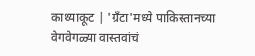काथ्याकूट | 'ग्रँटा'मध्ये पाकिस्तानच्या वेगवेगळ्या वास्तवांचं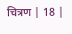चित्रण | 18 |